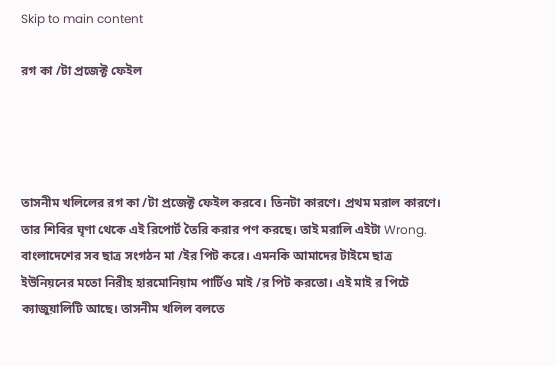Skip to main content

রগ কা /টা প্রজেক্ট ফেইল




তাসনীম খলিলের রগ কা /টা প্রজেক্ট ফেইল করবে। তিনটা কারণে। প্রথম মরাল কারণে। তার শিবির ঘৃণা থেকে এই রিপোর্ট তৈরি করার পণ করছে। তাই মরালি এইটা Wrong. বাংলাদেশের সব ছাত্র সংগঠন মা /ইর পিট করে। এমনকি আমাদের টাইমে ছাত্র ইউনিয়নের মতো নিরীহ হারমোনিয়াম পার্টিও মাই /র পিট করতো। এই মাই র পিটে ক্যাজুয়ালিটি আছে। তাসনীম খলিল বলতে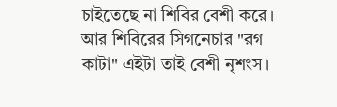চাইতেছে না শিবির বেশী করে। আর শিবিরের সিগনেচার "রগ কাটা" এইটা তাই বেশী নৃশংস।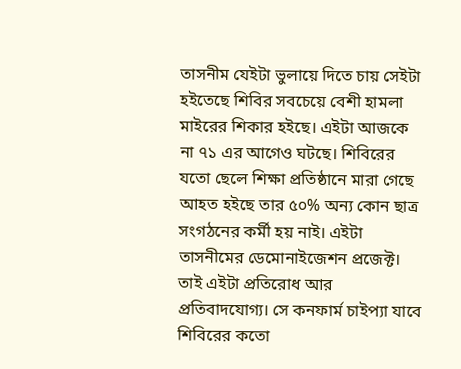তাসনীম যেইটা ভুলায়ে দিতে চায় সেইটা হইতেছে শিবির সবচেয়ে বেশী হামলা মাইরের শিকার হইছে। এইটা আজকে না ৭১ এর আগেও ঘটছে। শিবিরের যতো ছেলে শিক্ষা প্রতিষ্ঠানে মারা গেছে আহত হইছে তার ৫০% অন্য কোন ছাত্র সংগঠনের কর্মী হয় নাই। এইটা তাসনীমের ডেমোনাইজেশন প্রজেক্ট। তাই এইটা প্রতিরোধ আর প্রতিবাদযোগ্য। সে কনফার্ম চাইপ্যা যাবে শিবিরের কতো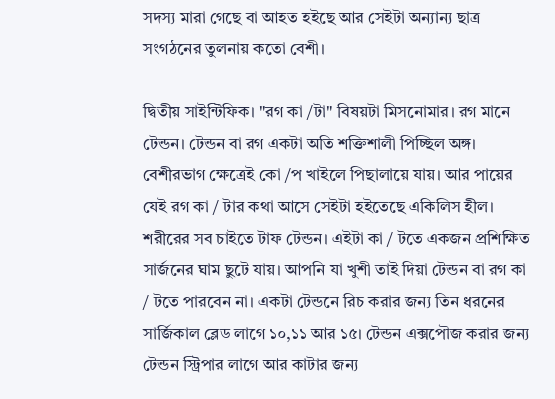সদস্য মারা গেছে বা আহত হইছে আর সেইটা অন্যান্য ছাত্র সংগঠনের তুলনায় কতো বেশী।

দ্বিতীয় সাইন্টিফিক। "রগ কা /টা" বিষয়টা মিসনোমার। রগ মানে টেন্ডন। টেন্ডন বা রগ একটা অতি শক্তিশালী পিচ্ছিল অঙ্গ। বেশীরভাগ ক্ষেত্রেই কো /প খাইলে পিছালায়ে যায়। আর পায়ের যেই রগ কা / টার কথা আসে সেইটা হইতেছে একিলিস হীল। শরীরের সব চাইতে টাফ টেন্ডন। এইটা কা / টতে একজন প্রশিক্ষিত সার্জনের ঘাম ছুটে যায়। আপনি যা খুশী তাই দিয়া টেন্ডন বা রগ কা / টতে পারবেন না। একটা টেন্ডনে রিচ করার জন্য তিন ধরনের সার্জিকাল ব্লেড লাগে ১০,১১ আর ১৫। টেন্ডন এক্সপৌজ করার জন্য টেন্ডন স্ট্রিপার লাগে আর কাটার জন্য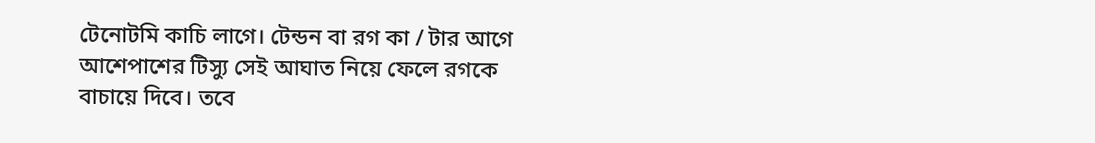টেনোটমি কাচি লাগে। টেন্ডন বা রগ কা / টার আগে আশেপাশের টিস্যু সেই আঘাত নিয়ে ফেলে রগকে বাচায়ে দিবে। তবে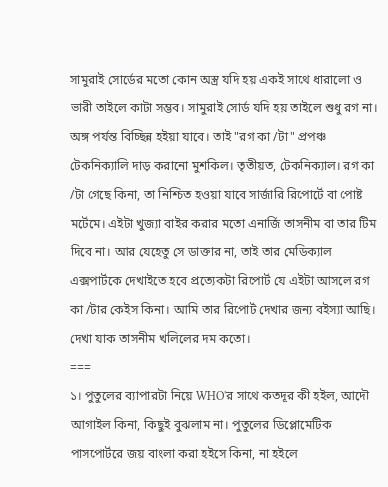সামুরাই সোর্ডের মতো কোন অস্ত্র যদি হয় একই সাথে ধারালো ও ভারী তাইলে কাটা সম্ভব। সামুরাই সোর্ড যদি হয় তাইলে শুধু রগ না। অঙ্গ পর্যন্ত বিচ্ছিন্ন হইয়া যাবে। তাই "রগ কা /টা" প্রপঞ্চ টেকনিক্যালি দাড় করানো মুশকিল। তৃতীয়ত, টেকনিক্যাল। রগ কা /টা গেছে কিনা, তা নিশ্চিত হওয়া যাবে সার্জারি রিপোর্টে বা পোষ্ট মর্টেমে। এইটা খুজ্যা বাইর করার মতো এনার্জি তাসনীম বা তার টিম দিবে না। আর যেহেতু সে ডাক্তার না, তাই তার মেডিক্যাল এক্সপার্টকে দেখাইতে হবে প্রত্যেকটা রিপোর্ট যে এইটা আসলে রগ কা /টার কেইস কিনা। আমি তার রিপোর্ট দেখার জন্য বইস্যা আছি। দেখা যাক তাসনীম খলিলের দম কতো।
===
১। পুতুলের ব্যাপারটা নিয়ে WHO'র সাথে কতদূর কী হইল, আদৌ আগাইল কিনা, কিছুই বুঝলাম না। পুতুলের ডিপ্লোমেটিক পাসপোর্টরে জয় বাংলা করা হইসে কিনা, না হইলে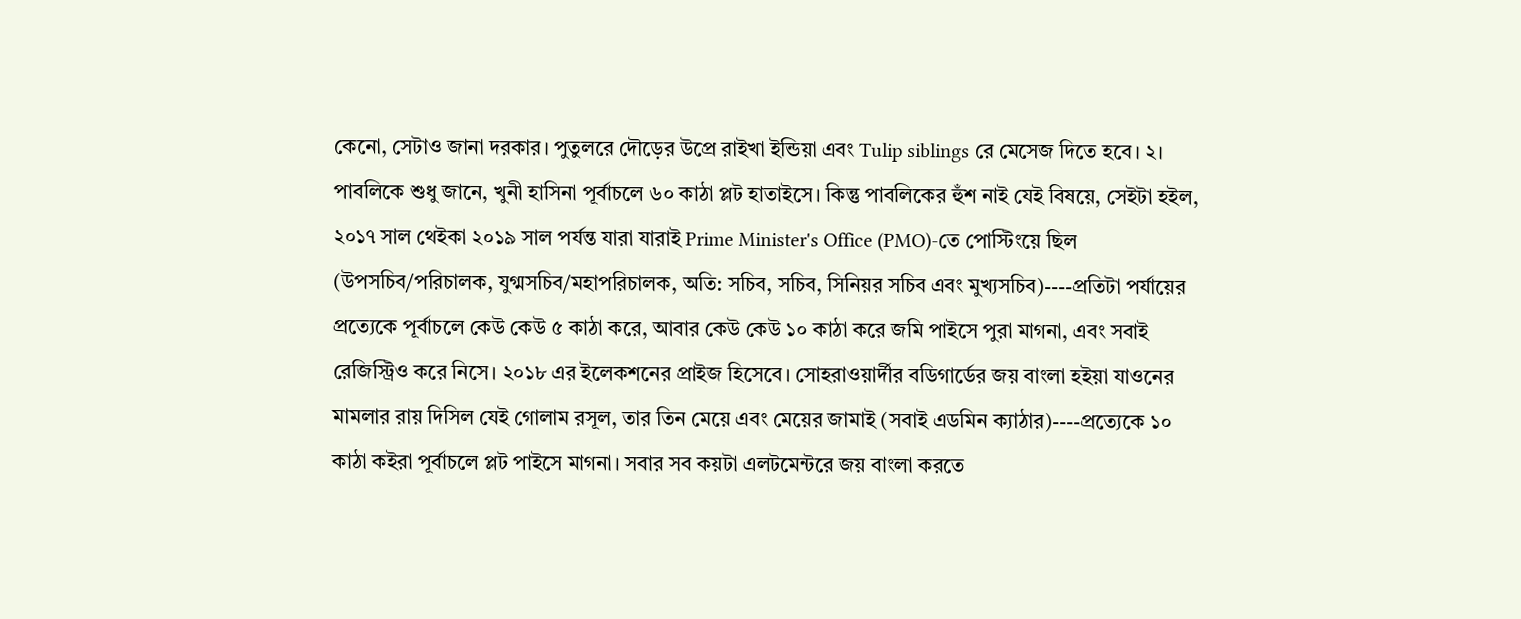কেনো, সেটাও জানা দরকার। পুতুলরে দৌড়ের উপ্রে রাইখা ইন্ডিয়া এবং Tulip siblings রে মেসেজ দিতে হবে। ২। পাবলিকে শুধু জানে, খুনী হাসিনা পূর্বাচলে ৬০ কাঠা প্লট হাতাইসে। কিন্তু পাবলিকের হুঁশ নাই যেই বিষয়ে, সেইটা হইল, ২০১৭ সাল থেইকা ২০১৯ সাল পর্যন্ত যারা যারাই Prime Minister's Office (PMO)-তে পোস্টিংয়ে ছিল (উপসচিব/পরিচালক, যুগ্মসচিব/মহাপরিচালক, অতি: সচিব, সচিব, সিনিয়র সচিব এবং মুখ্যসচিব)----প্রতিটা পর্যায়ের প্রত্যেকে পূর্বাচলে কেউ কেউ ৫ কাঠা করে, আবার কেউ কেউ ১০ কাঠা করে জমি পাইসে পুরা মাগনা, এবং সবাই রেজিস্ট্রিও করে নিসে। ২০১৮ এর ইলেকশনের প্রাইজ হিসেবে। সোহরাওয়ার্দীর বডিগার্ডের জয় বাংলা হইয়া যাওনের মামলার রায় দিসিল যেই গোলাম রসূল, তার তিন মেয়ে এবং মেয়ের জামাই (সবাই এডমিন ক্যাঠার)----প্রত্যেকে ১০ কাঠা কইরা পূর্বাচলে প্লট পাইসে মাগনা। সবার সব কয়টা এলটমেন্টরে জয় বাংলা করতে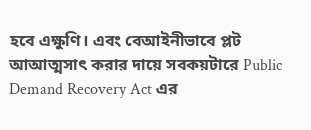হবে এক্ষুণি। এবং বেআইনীভাবে প্লট আআত্মসাৎ করার দায়ে সবকয়টারে Public Demand Recovery Act এর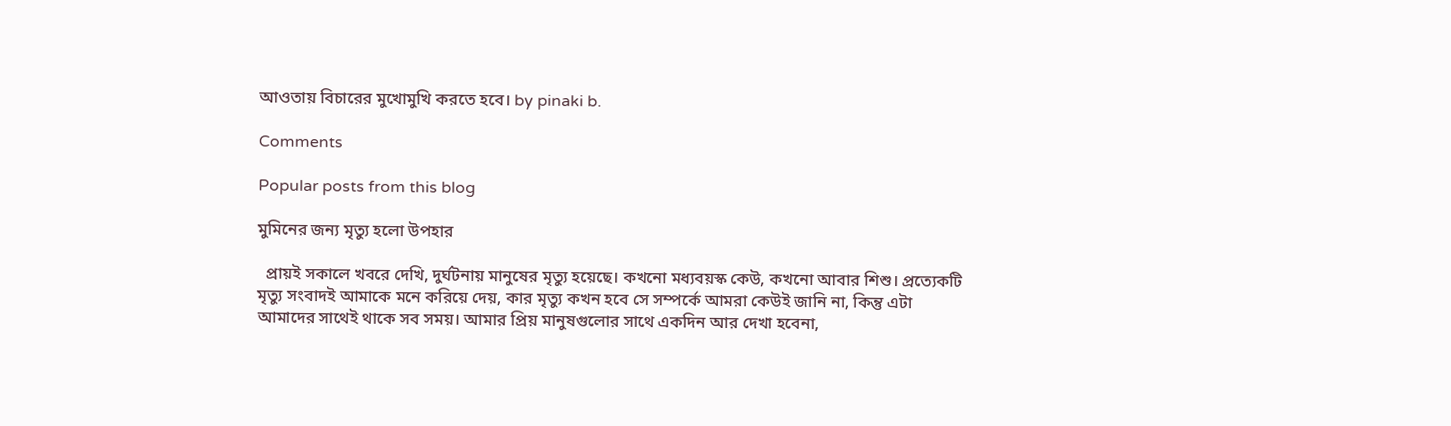আওতায় বিচারের মুখোমুখি করতে হবে। by pinaki b.

Comments

Popular posts from this blog

মুমিনের জন্য মৃত্যু হলো উপহার

  প্রায়ই সকালে খবরে দেখি, দুর্ঘটনায় মানুষের মৃত্যু হয়েছে। কখনো মধ্যবয়স্ক কেউ, কখনো আবার শিশু। প্রত্যেকটি মৃত্যু সংবাদই আমাকে মনে করিয়ে দেয়, কার মৃত্যু কখন হবে সে সম্পর্কে আমরা কেউই জানি না, কিন্তু এটা আমাদের সাথেই থাকে সব সময়। আমার প্রিয় মানুষগুলোর সাথে একদিন আর দেখা হবেনা,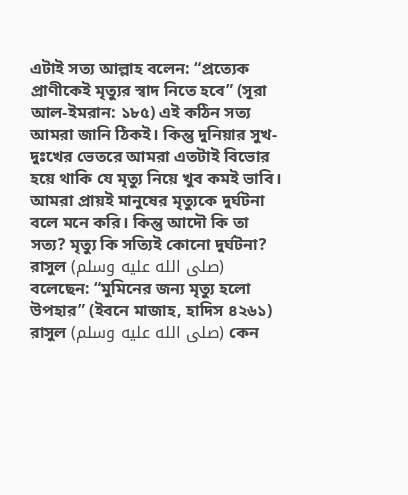এটাই সত্য আল্লাহ বলেন: “প্রত্যেক প্রাণীকেই মৃত্যুর স্বাদ নিতে হবে” (সূরা আল-ইমরান: ১৮৫) এই কঠিন সত্য আমরা জানি ঠিকই। কিন্তু দুনিয়ার সুখ-দুঃখের ভেতরে আমরা এতটাই বিভোর হয়ে থাকি যে মৃত্যু নিয়ে খুব কমই ভাবি। আমরা প্রায়ই মানুষের মৃত্যুকে দুর্ঘটনা বলে মনে করি। কিন্তু আদৌ কি তা সত্য? মৃত্যু কি সত্যিই কোনো দুর্ঘটনা? রাসুল (صلى الله عليه وسلم) বলেছেন: “মুমিনের জন্য মৃত্যু হলো উপহার” (ইবনে মাজাহ, হাদিস ৪২৬১) রাসুল (صلى الله عليه وسلم) কেন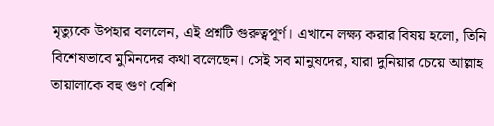মৃত্যুকে উপহার বললেন, এই প্রশ্নটি গুরুত্বপূর্ণ। এখানে লক্ষ্য করার বিষয় হলো, তিনি বিশেষভাবে মুমিনদের কথা বলেছেন। সেই সব মানুষদের, যারা দুনিয়ার চেয়ে আল্লাহ তায়ালাকে বহু গুণ বেশি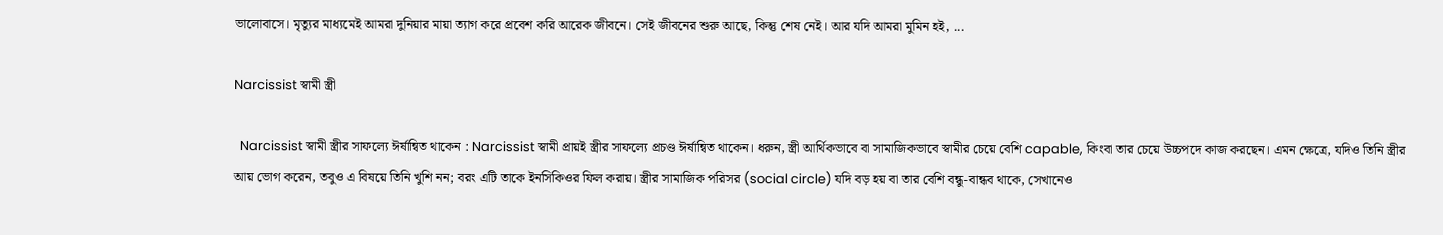ভালোবাসে। মৃত্যুর মাধ্যমেই আমরা দুনিয়ার মায়া ত্যাগ করে প্রবেশ করি আরেক জীবনে। সেই জীবনের শুরু আছে, কিন্তু শেষ নেই। আর যদি আমরা মুমিন হই, ...

Narcissist স্বামী স্ত্রী

  Narcissist স্বামী স্ত্রীর সাফল্যে ঈর্ষান্বিত থাকেন : Narcissist স্বামী প্রায়ই স্ত্রীর সাফল্যে প্রচণ্ড ঈর্ষান্বিত থাকেন। ধরুন, স্ত্রী আর্থিকভাবে বা সামাজিকভাবে স্বামীর চেয়ে বেশি capable, কিংবা তার চেয়ে উচ্চপদে কাজ করছেন। এমন ক্ষেত্রে, যদিও তিনি স্ত্রীর আয় ভোগ করেন, তবুও এ বিষয়ে তিনি খুশি নন; বরং এটি তাকে ইনসিকিওর ফিল করায়। স্ত্রীর সামাজিক পরিসর (social circle) যদি বড় হয় বা তার বেশি বন্ধু-বান্ধব থাকে, সেখানেও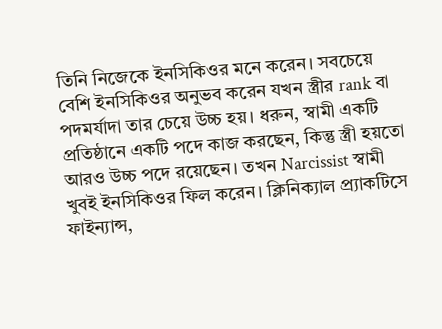তিনি নিজেকে ইনসিকিওর মনে করেন। সবচেয়ে বেশি ইনসিকিওর অনুভব করেন যখন স্ত্রীর rank বা পদমর্যাদা তার চেয়ে উচ্চ হয়। ধরুন, স্বামী একটি প্রতিষ্ঠানে একটি পদে কাজ করছেন, কিন্তু স্ত্রী হয়তো আরও উচ্চ পদে রয়েছেন। তখন Narcissist স্বামী খুবই ইনসিকিওর ফিল করেন। ক্লিনিক্যাল প্র্যাকটিসে ফাইন্যান্স,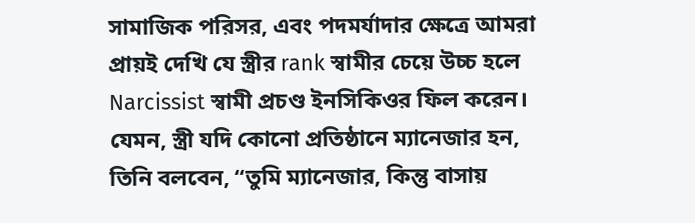সামাজিক পরিসর, এবং পদমর্যাদার ক্ষেত্রে আমরা প্রায়ই দেখি যে স্ত্রীর rank স্বামীর চেয়ে উচ্চ হলে Narcissist স্বামী প্রচণ্ড ইনসিকিওর ফিল করেন। যেমন, স্ত্রী যদি কোনো প্রতিষ্ঠানে ম্যানেজার হন, তিনি বলবেন, “তুমি ম্যানেজার, কিন্তু বাসায়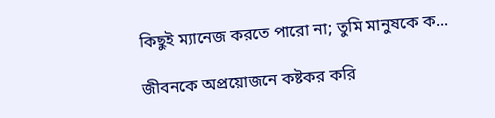কিছুই ম্যানেজ করতে পারো না; তুমি মানুষকে ক...

জীবনকে অপ্রয়োজনে কষ্টকর করি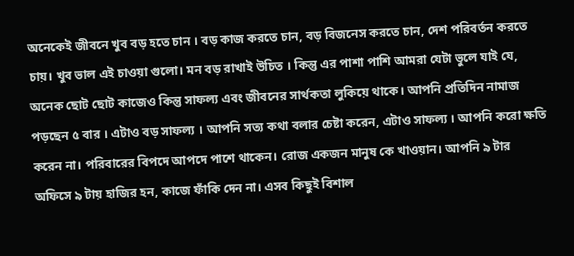অনেকেই জীবনে খুব বড় হতে চান । বড় কাজ করতে চান, বড় বিজনেস করতে চান, দেশ পরিবর্তন করতে চায়। খুব ভাল এই চাওয়া গুলো। মন বড় রাখাই উচিত । কিন্তু এর পাশা পাশি আমরা যেটা ভুলে যাই যে, অনেক ছোট ছোট কাজেও কিন্তু সাফল্য এবং জীবনের সার্থকতা লুকিয়ে থাকে। আপনি প্রতিদিন নামাজ পড়ছেন ৫ বার । এটাও বড় সাফল্য । আপনি সত্য কথা বলার চেষ্টা করেন, এটাও সাফল্য । আপনি করো ক্ষতি করেন না। পরিবারের বিপদে আপদে পাশে থাকেন। রোজ একজন মানুষ কে খাওয়ান। আপনি ৯ টার অফিসে ৯ টায় হাজির হন, কাজে ফাঁকি দেন না। এসব কিছুই বিশাল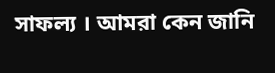সাফল্য । আমরা কেন জানি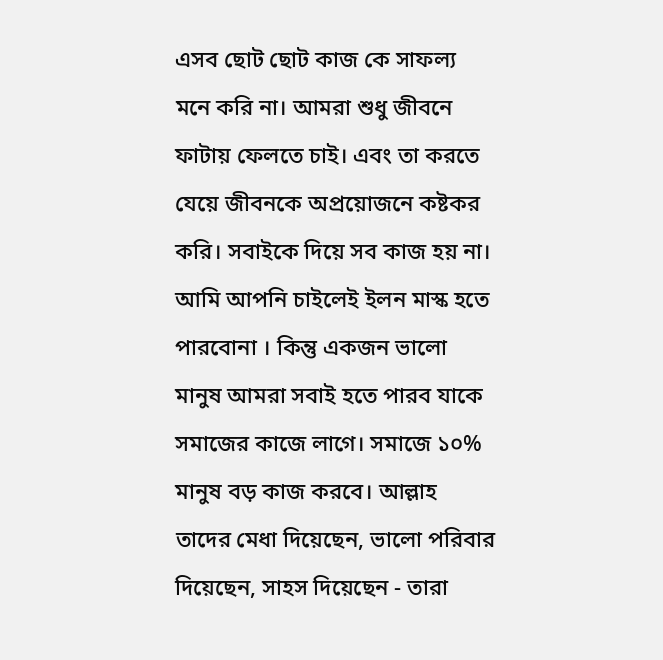এসব ছোট ছোট কাজ কে সাফল্য মনে করি না। আমরা শুধু জীবনে ফাটায় ফেলতে চাই। এবং তা করতে যেয়ে জীবনকে অপ্রয়োজনে কষ্টকর করি। সবাইকে দিয়ে সব কাজ হয় না। আমি আপনি চাইলেই ইলন মাস্ক হতে পারবোনা । কিন্তু একজন ভালো মানুষ আমরা সবাই হতে পারব যাকে সমাজের কাজে লাগে। সমাজে ১০% মানুষ বড় কাজ করবে। আল্লাহ তাদের মেধা দিয়েছেন, ভালো পরিবার দিয়েছেন, সাহস দিয়েছেন - তারা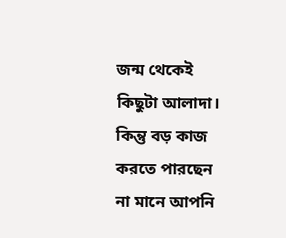জন্ম থেকেই কিছুটা আলাদা। কিন্তু বড় কাজ করতে পারছেন না মানে আপনি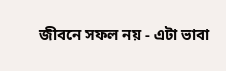জীবনে সফল নয় - এটা ভাবা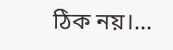ঠিক নয়।...